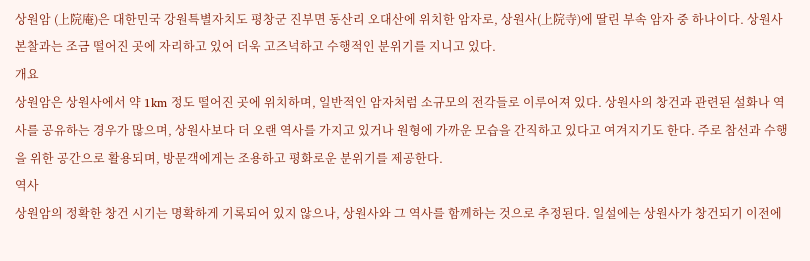상원암 (上院庵)은 대한민국 강원특별자치도 평창군 진부면 동산리 오대산에 위치한 암자로, 상원사(上院寺)에 딸린 부속 암자 중 하나이다. 상원사 본찰과는 조금 떨어진 곳에 자리하고 있어 더욱 고즈넉하고 수행적인 분위기를 지니고 있다.
개요
상원암은 상원사에서 약 1km 정도 떨어진 곳에 위치하며, 일반적인 암자처럼 소규모의 전각들로 이루어져 있다. 상원사의 창건과 관련된 설화나 역사를 공유하는 경우가 많으며, 상원사보다 더 오랜 역사를 가지고 있거나 원형에 가까운 모습을 간직하고 있다고 여겨지기도 한다. 주로 참선과 수행을 위한 공간으로 활용되며, 방문객에게는 조용하고 평화로운 분위기를 제공한다.
역사
상원암의 정확한 창건 시기는 명확하게 기록되어 있지 않으나, 상원사와 그 역사를 함께하는 것으로 추정된다. 일설에는 상원사가 창건되기 이전에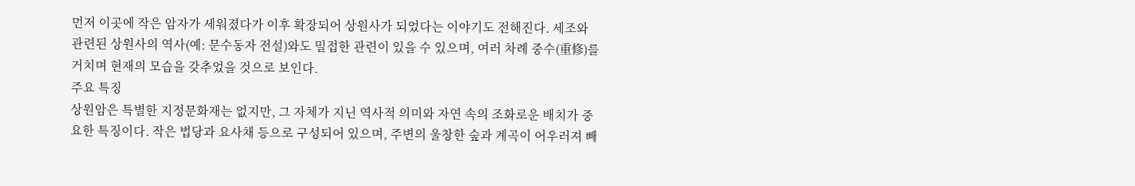먼저 이곳에 작은 암자가 세워졌다가 이후 확장되어 상원사가 되었다는 이야기도 전해진다. 세조와 관련된 상원사의 역사(예: 문수동자 전설)와도 밀접한 관련이 있을 수 있으며, 여러 차례 중수(重修)를 거치며 현재의 모습을 갖추었을 것으로 보인다.
주요 특징
상원암은 특별한 지정문화재는 없지만, 그 자체가 지닌 역사적 의미와 자연 속의 조화로운 배치가 중요한 특징이다. 작은 법당과 요사채 등으로 구성되어 있으며, 주변의 울창한 숲과 계곡이 어우러져 빼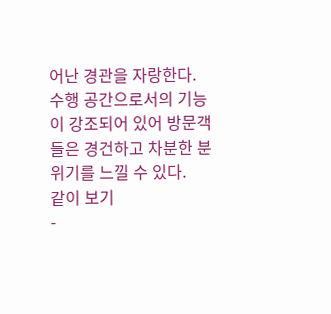어난 경관을 자랑한다. 수행 공간으로서의 기능이 강조되어 있어 방문객들은 경건하고 차분한 분위기를 느낄 수 있다.
같이 보기
-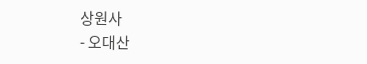상원사
- 오대산